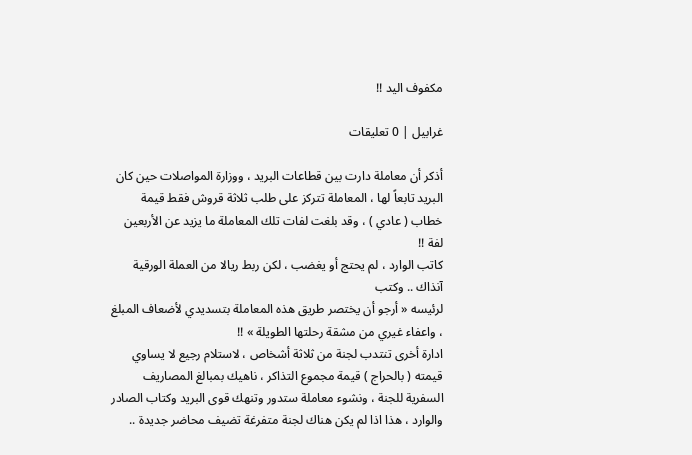مكفوف اليد !!

غرابيل | 0 تعليقات

أذكر أن معاملة دارت بين قطاعات البريد ، ووزارة المواصلات حين كان البريد تابعاً لها ، المعاملة تتركز على طلب ثلاثة قروش فقط قيمة خطاب ( عادي ) ، وقد بلغت لفات تلك المعاملة ما يزيد عن الأربعين لفة !!
كاتب الوارد ، لم يحتج أو يغضب ، لكن ربط ريالا من العملة الورقية آنذاك .. وكتب
لرئيسه « أرجو أن يختصر طريق هذه المعاملة بتسديدي لأضعاف المبلغ ، واعفاء غيري من مشقة رحلتها الطويلة » !!
ادارة أخرى تنتدب لجنة من ثلاثة أشخاص ، لاستلام رجيع لا يساوي قيمته ( بالحراج ) قيمة مجموع التذاكر ، ناهيك بمبالغ المصاريف السفرية للجنة ، ونشوء معاملة ستدور وتنهك قوى البريد وكتاب الصادر والوارد ، هذا اذا لم يكن هناك لجنة متفرغة تضيف محاضر جديدة ..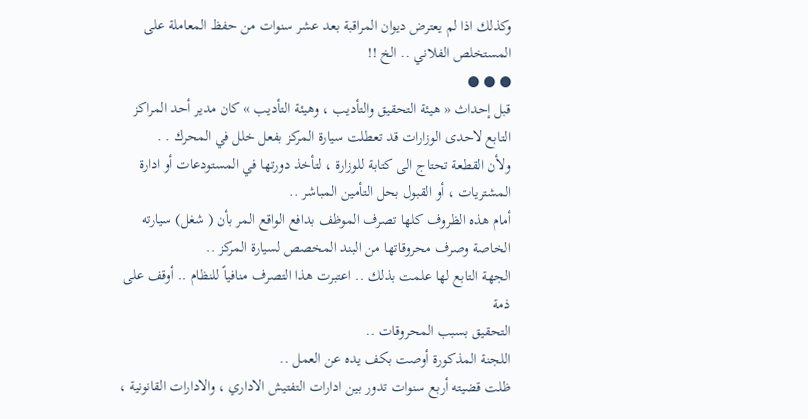وكذلك اذا لم يعترض ديوان المراقبة بعد عشر سنوات من حفظ المعاملة على المستخلص الفلاني .. الخ !!
● ● ●
قبل إحداث « هيئة التحقيق والتأديب ، وهيئة التأديب » كان مدير أحد المراكز التابع لاحدى الوزارات قد تعطلت سيارة المركز بفعل خلل في المحرك . .
ولأن القطعة تحتاج الى كتابة للوزارة ، لتأخذ دورتها في المستودعات أو ادارة المشتريات ، أو القبول بحل التأمين المباشر ..
أمام هذه الظروف كلها تصرف الموظف بدافع الواقع المر بأن ( شغل) سيارته الخاصة وصرف محروقاتها من البند المخصص لسيارة المركز ..
الجهة التابع لها علمت بذلك .. اعتبرت هذا التصرف منافياً للنظام .. أوقف على ذمة
التحقيق بسبب المحروقات ..
اللجنة المذكورة أوصت بكف يده عن العمل ..
ظلت قضيته أربع سنوات تدور بين ادارات التفتيش الاداري ، والادارات القانونية ،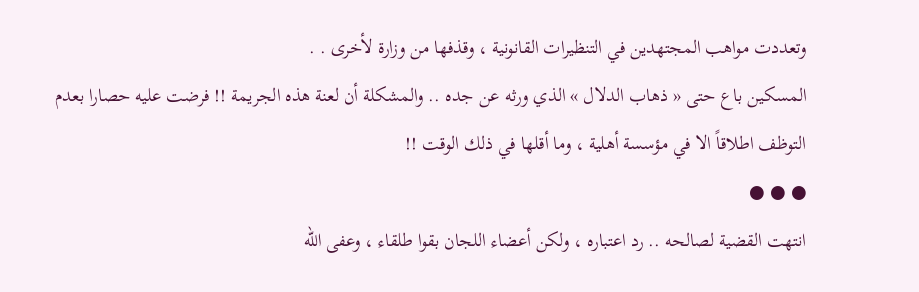وتعددت مواهب المجتهدين في التنظيرات القانونية ، وقذفها من وزارة لأخرى . .
المسكين باع حتى « ذهاب الدلال » الذي ورثه عن جده .. والمشكلة أن لعنة هذه الجريمة !! فرضت عليه حصارا بعدم التوظف اطلاقاً الا في مؤسسة أهلية ، وما أقلها في ذلك الوقت !!
● ● ●
انتهت القضية لصالحه .. رد اعتباره ، ولكن أعضاء اللجان بقوا طلقاء ، وعفى الله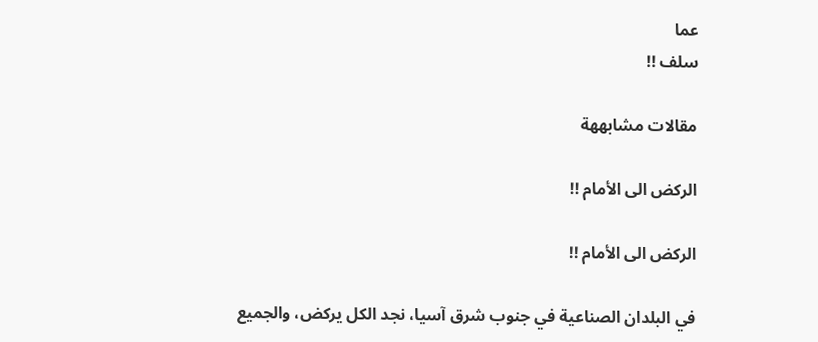عما
سلف !!

مقالات مشابههة

الركض الى الأمام !!

الركض الى الأمام !!

في البلدان الصناعية في جنوب شرق آسيا، نجد الكل يركض، والجميع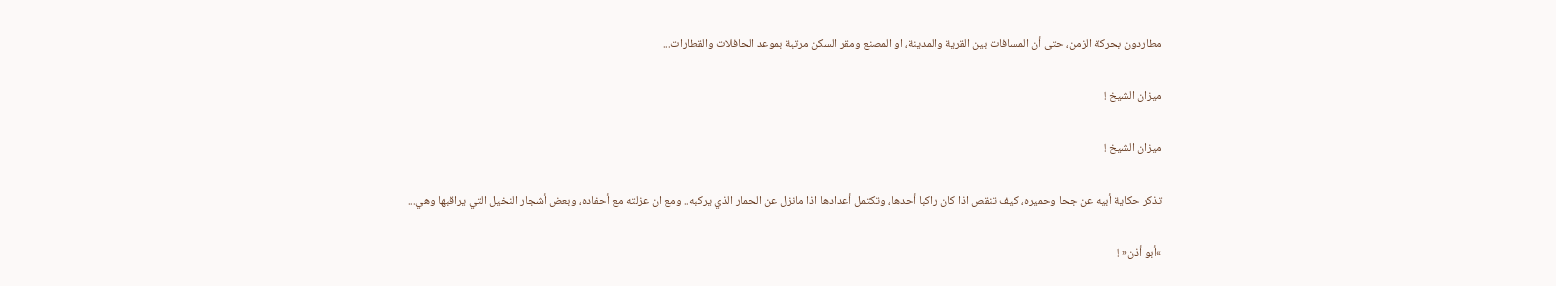مطاردون بحركة الزمن، حتى أن المسافات بين القرية والمدينة، او المصنع ومقر السكن مرتبة بموعد الحافلات والقطارات...

ميزان الشيخ !

ميزان الشيخ !

تذكر حكاية أبيه عن جحا وحميره، كيف تنقص اذا كان راكبا أحدها، وتكتمل أعدادها اذا مانزل عن الحمار الذي يركبه.. ومع ان عزلته مع أحفاده، وبعض أشجار النخيل التي يراقبها وهي...

»أبو أذن« !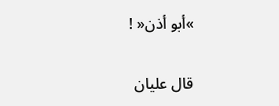»أبو أذن« !

قال عليان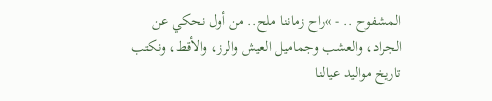المشفوح .. - »راح زماننا ملح.. من أول نحكي عن الجراد، والعشب وجماميل العيش والرز، والأقط، ونكتب تاريخ مواليد عيالنا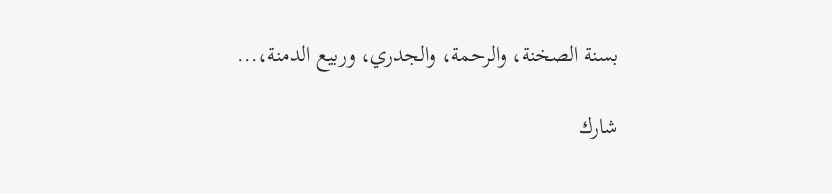بسنة الصخنة، والرحمة، والجدري، وربيع الدمنة،...

شارك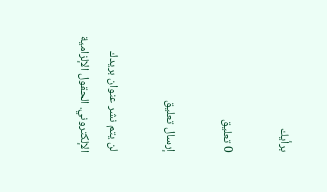برأيك

0 تعليق

إرسال تعليق

لن يتم نشر عنوان بريدك الإلكتروني. الحقول الإلزامية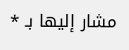مشار إليها بـ *